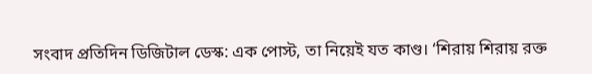সংবাদ প্রতিদিন ডিজিটাল ডেস্ক: এক পোস্ট, তা নিয়েই যত কাণ্ড। ‘শিরায় শিরায় রক্ত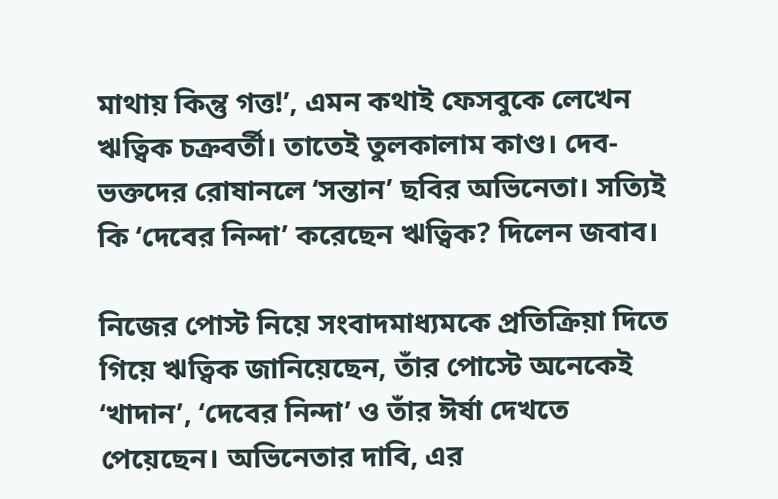মাথায় কিন্তু গত্ত!’, এমন কথাই ফেসবুকে লেখেন ঋত্বিক চক্রবর্তী। তাতেই তুলকালাম কাণ্ড। দেব-ভক্তদের রোষানলে ‘সন্তান’ ছবির অভিনেতা। সত্যিই কি ‘দেবের নিন্দা’ করেছেন ঋত্বিক? দিলেন জবাব।

নিজের পোস্ট নিয়ে সংবাদমাধ্যমকে প্রতিক্রিয়া দিতে গিয়ে ঋত্বিক জানিয়েছেন, তাঁর পোস্টে অনেকেই ‘খাদান’, ‘দেবের নিন্দা’ ও তাঁর ঈর্ষা দেখতে পেয়েছেন। অভিনেতার দাবি, এর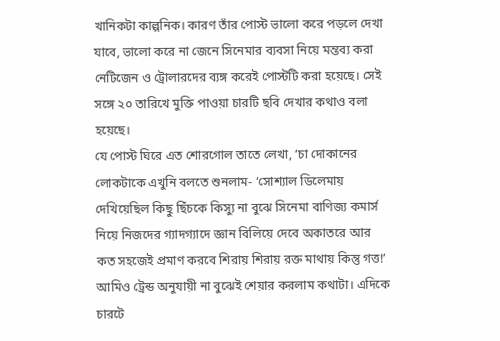খানিকটা কাল্পনিক। কারণ তাঁর পোস্ট ভালো করে পড়লে দেখা যাবে, ভালো করে না জেনে সিনেমার ব্যবসা নিয়ে মন্তব্য করা নেটিজেন ও ট্রোলারদের ব্যঙ্গ করেই পোস্টটি করা হয়েছে। সেই সঙ্গে ২০ তারিখে মুক্তি পাওয়া চারটি ছবি দেখার কথাও বলা হয়েছে।
যে পোস্ট ঘিরে এত শোরগোল তাতে লেখা, ‘চা দোকানের লোকটাকে এখুনি বলতে শুনলাম- ‘সোশ্যাল ডিলেমায় দেখিয়েছিল কিছু ছিঁচকে কিস্যু না বুঝে সিনেমা বাণিজ্য কমার্স নিয়ে নিজদের গ্যাদগ্যাদে জ্ঞান বিলিয়ে দেবে অকাতরে আর কত সহজেই প্রমাণ করবে শিরায় শিরায় রক্ত মাথায় কিন্তু গত্ত!’ আমিও ট্রেন্ড অনুযায়ী না বুঝেই শেয়ার করলাম কথাটা। এদিকে চারটে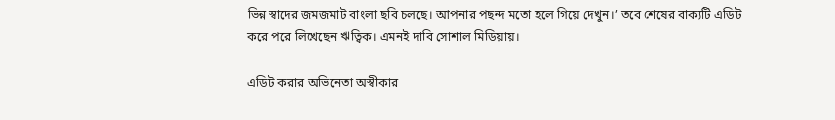ভিন্ন স্বাদের জমজমাট বাংলা ছবি চলছে। আপনার পছন্দ মতো হলে গিয়ে দেখুন।’ তবে শেষের বাক্যটি এডিট করে পরে লিখেছেন ঋত্বিক। এমনই দাবি সোশাল মিডিয়ায়।

এডিট করার অভিনেতা অস্বীকার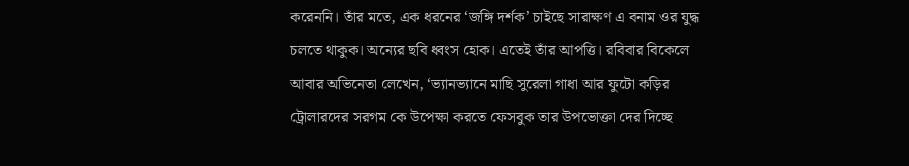করেননি। তাঁর মতে, এক ধরনের ‘জঙ্গি দর্শক’ চাইছে সারাক্ষণ এ বনাম ওর যুদ্ধ চলতে থাকুক। অন্যের ছবি ধ্বংস হোক। এতেই তাঁর আপত্তি। রবিবার বিকেলে আবার অভিনেতা লেখেন, ‘ভ্যানভ্যানে মাছি সুরেলা গাধা আর ফুটো কড়ির ট্রোলারদের সরগম কে উপেক্ষা করতে ফেসবুক তার উপভোক্তা দের দিচ্ছে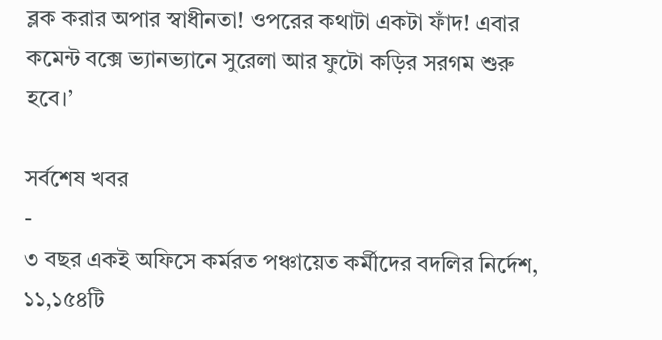ব্লক করার অপার স্বাধীনতা! ওপরের কথাটা একটা ফাঁদ! এবার কমেন্ট বক্সে ভ্যানভ্যানে সুরেলা আর ফুটো কড়ির সরগম শুরু হবে।’

সর্বশেষ খবর
-
৩ বছর একই অফিসে কর্মরত পঞ্চায়েত কর্মীদের বদলির নির্দেশ, ১১,১৫৪টি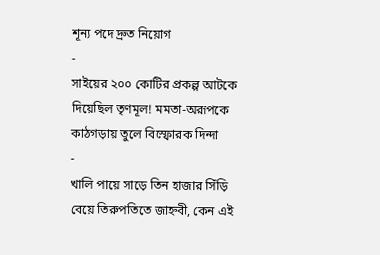শূন্য পদে দ্রুত নিয়োগ
-
সাইয়ের ২০০ কোটির প্রকল্প আটকে দিয়েছিল তৃণমূল! মমতা-অরূপকে কাঠগড়ায় তুলে বিস্ফোরক দিন্দা
-
খালি পায়ে সাড়ে তিন হাজার সিঁড়ি বেয়ে তিরুপতিতে জাহ্নবী, কেন এই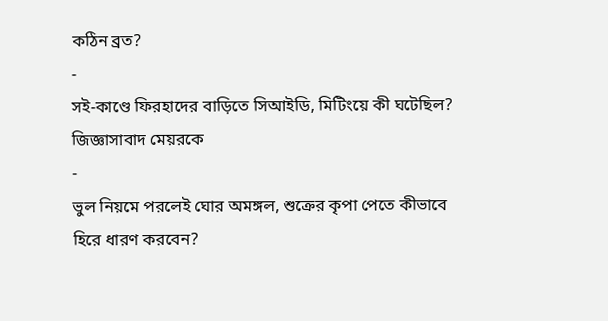কঠিন ব্রত?
-
সই-কাণ্ডে ফিরহাদের বাড়িতে সিআইডি, মিটিংয়ে কী ঘটেছিল? জিজ্ঞাসাবাদ মেয়রকে
-
ভুল নিয়মে পরলেই ঘোর অমঙ্গল, শুক্রের কৃপা পেতে কীভাবে হিরে ধারণ করবেন?